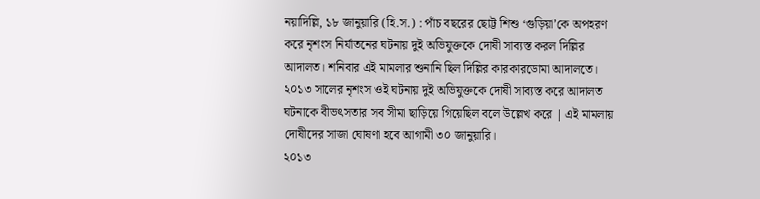নয়াদিল্লি, ১৮ জানুয়ারি (হি.স.) : পাঁচ বছরের ছোট্ট শিশু ‘গুড়িয়া’কে অপহরণ করে নৃশংস নির্যাতনের ঘটনায় দুই অভিযুক্তকে দোষী সাব্যস্ত করল দিল্লির আদালত। শনিবার এই মামলার শুনানি ছিল দিল্লির কারকারডোমা আদালতে। ২০১৩ সালের নৃশংস ওই ঘটনায় দুই অভিযুক্তকে দোষী সাব্যস্ত করে আদালত ঘটনাকে বীভৎসতার সব সীমা ছাড়িয়ে গিয়েছিল বলে উল্লেখ করে | এই মামলায় দোষীদের সাজা ঘোষণা হবে আগামী ৩০ জানুয়ারি।
২০১৩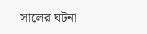সালের ঘটনা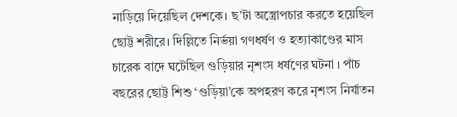নাড়িয়ে দিয়েছিল দেশকে। ছ’টা অস্ত্রোপচার করতে হয়েছিল ছোট্ট শরীরে। দিল্লিতে নির্ভয়া গণধর্ষণ ও হত্যাকাণ্ডের মাস চারেক বাদে ঘটেছিল গুড়িয়ার নৃশংস ধর্ষণের ঘটনা । পাঁচ বছরের ছোট্ট শিশু ‘গুড়িয়া’কে অপহরণ করে নৃশংস নির্যাতন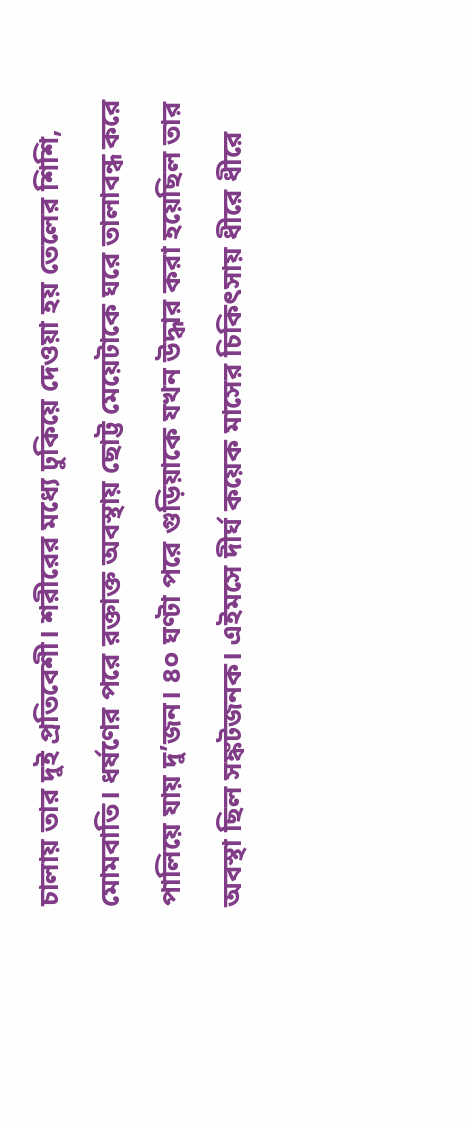চালায় তার দুই প্রতিবেশী। শরীরের মধ্যে ঢুকিয়ে দেওয়া হয় তেলের শিশি, মোমবাতি। ধর্ষণের পরে রক্তাক্ত অবস্থায় ছোট্ট মেয়েটাকে ঘরে তালাবন্ধ করে পালিয়ে যায় দু’জন। ৪০ ঘণ্টা পরে গুড়িয়াকে যখন উদ্ধার করা হয়েছিল তার অবস্থা ছিল সঙ্কটজনক। এইমসে দীর্ঘ কয়েক মাসের চিকিৎসায় ধীরে ধীরে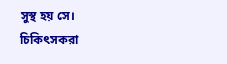সুস্থ হয় সে। চিকিৎসকরা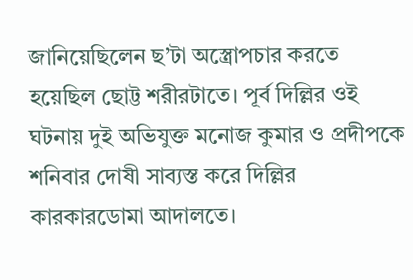জানিয়েছিলেন ছ’টা অস্ত্রোপচার করতে হয়েছিল ছোট্ট শরীরটাতে। পূর্ব দিল্লির ওই ঘটনায় দুই অভিযুক্ত মনোজ কুমার ও প্রদীপকে শনিবার দোষী সাব্যস্ত করে দিল্লির কারকারডোমা আদালতে।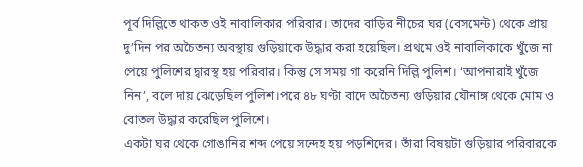পূর্ব দিল্লিতে থাকত ওই নাবালিকার পরিবার। তাদের বাড়ির নীচের ঘর (বেসমেন্ট) থেকে প্রায় দু’দিন পর অচৈতন্য অবস্থায় গুড়িয়াকে উদ্ধার করা হয়েছিল। প্রথমে ওই নাবালিকাকে খুঁজে না পেয়ে পুলিশের দ্বারস্থ হয় পরিবার। কিন্তু সে সময় গা করেনি দিল্লি পুলিশ। ‘আপনারাই খুঁজে নিন’, বলে দায় ঝেড়েছিল পুলিশ।পরে ৪৮ ঘণ্টা বাদে অচৈতন্য গুড়িয়ার যৌনাঙ্গ থেকে মোম ও বোতল উদ্ধার করেছিল পুলিশে।
একটা ঘর থেকে গোঙানির শব্দ পেয়ে সন্দেহ হয় পড়শিদের। তাঁরা বিষয়টা গুড়িয়ার পরিবারকে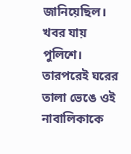জানিয়েছিল। খবর যায় পুলিশে। তারপরেই ঘরের তালা ভেঙে ওই নাবালিকাকে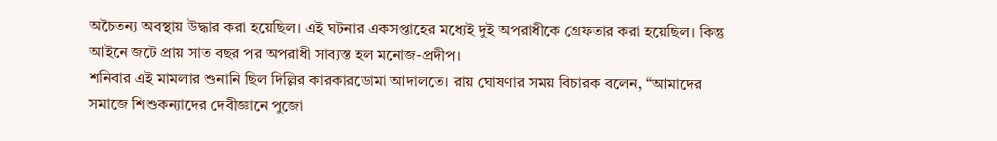অচৈতন্য অবস্থায় উদ্ধার করা হয়েছিল। এই ঘটনার একসপ্তাহের মধ্যেই দুই অপরাধীকে গ্রেফতার করা হয়েছিল। কিন্তু আইনে জটে প্রায় সাত বছর পর অপরাধী সাব্যস্ত হল মনোজ-প্রদীপ।
শনিবার এই মামলার শুনানি ছিল দিল্লির কারকারডোমা আদালতে। রায় ঘোষণার সময় বিচারক বলেন, “আমাদের সমাজে শিশুকন্যাদের দেবীজ্ঞানে পুজো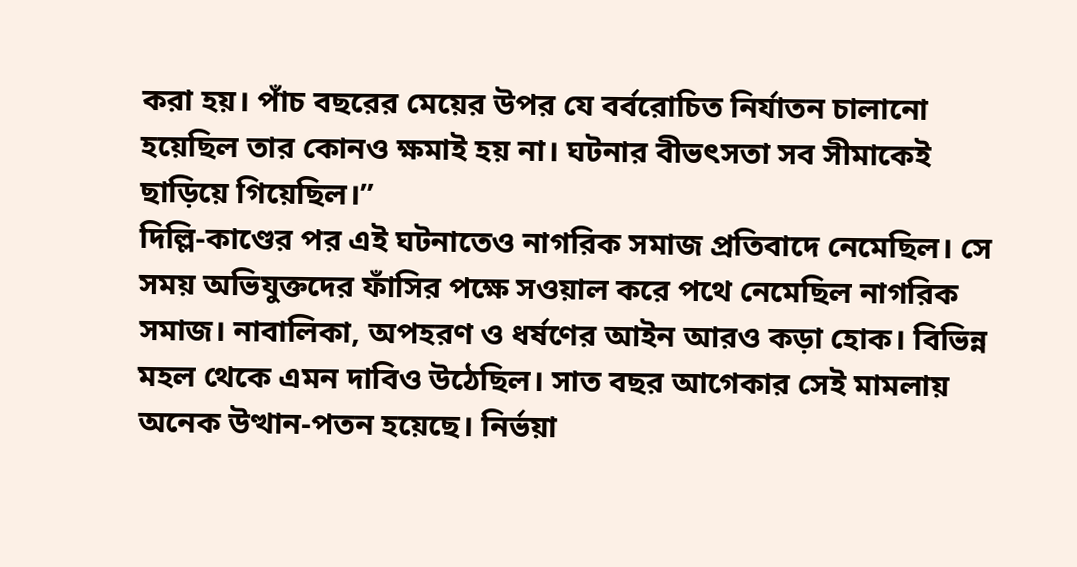করা হয়। পাঁচ বছরের মেয়ের উপর যে বর্বরোচিত নির্যাতন চালানো হয়েছিল তার কোনও ক্ষমাই হয় না। ঘটনার বীভৎসতা সব সীমাকেই ছাড়িয়ে গিয়েছিল।”
দিল্লি-কাণ্ডের পর এই ঘটনাতেও নাগরিক সমাজ প্রতিবাদে নেমেছিল। সে সময় অভিযুক্তদের ফাঁসির পক্ষে সওয়াল করে পথে নেমেছিল নাগরিক সমাজ। নাবালিকা, অপহরণ ও ধর্ষণের আইন আরও কড়া হোক। বিভিন্ন মহল থেকে এমন দাবিও উঠেছিল। সাত বছর আগেকার সেই মামলায় অনেক উত্থান-পতন হয়েছে। নির্ভয়া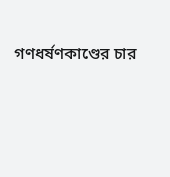গণধর্ষণকাণ্ডের চার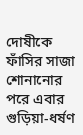দোষীকে ফাঁসির সাজা শোনানোর পরে এবার গুড়িয়া-ধর্ষণ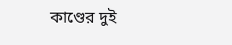কাণ্ডের দুই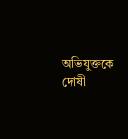অভিযুক্তকে দোষী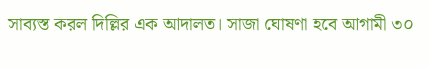সাব্যস্ত করল দিল্লির এক আদালত। সাজা ঘোষণা হবে আগামী ৩০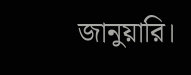জানুয়ারি।